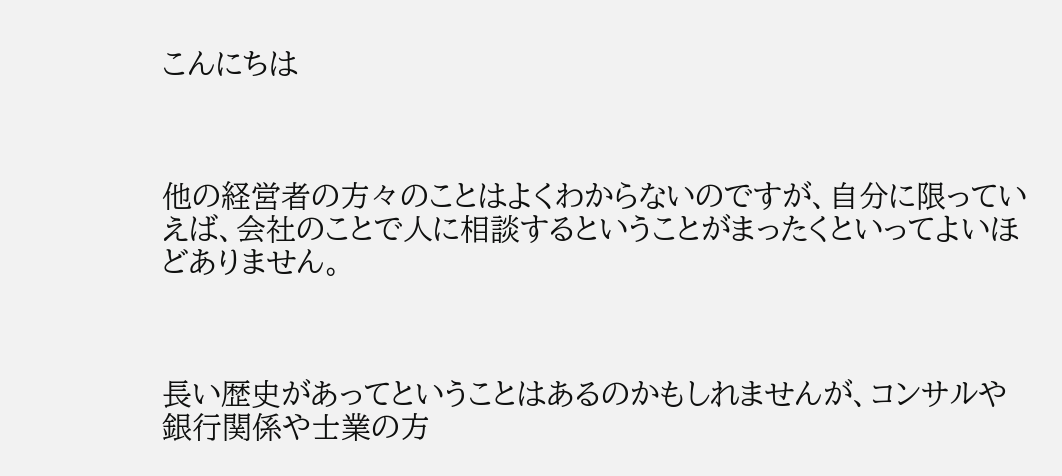こんにちは



他の経営者の方々のことはよくわからないのですが、自分に限っていえば、会社のことで人に相談するということがまったくといってよいほどありません。



長い歴史があってということはあるのかもしれませんが、コンサルや銀行関係や士業の方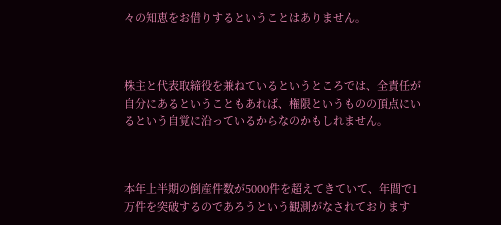々の知恵をお借りするということはありません。



株主と代表取締役を兼ねているというところでは、全責任が自分にあるということもあれば、権限というものの頂点にいるという自覚に沿っているからなのかもしれません。



本年上半期の倒産件数が5000件を超えてきていて、年間で1万件を突破するのであろうという観測がなされております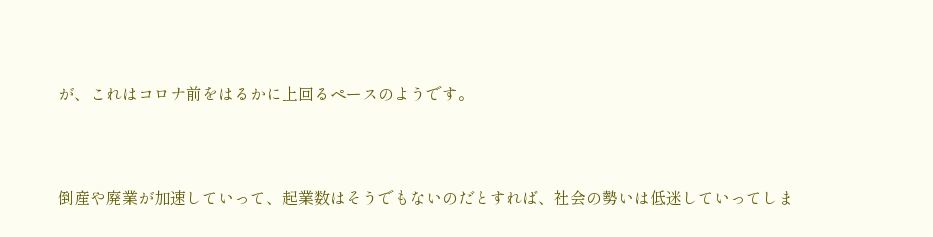が、これはコロナ前をはるかに上回るペースのようです。



倒産や廃業が加速していって、起業数はそうでもないのだとすれば、社会の勢いは低迷していってしま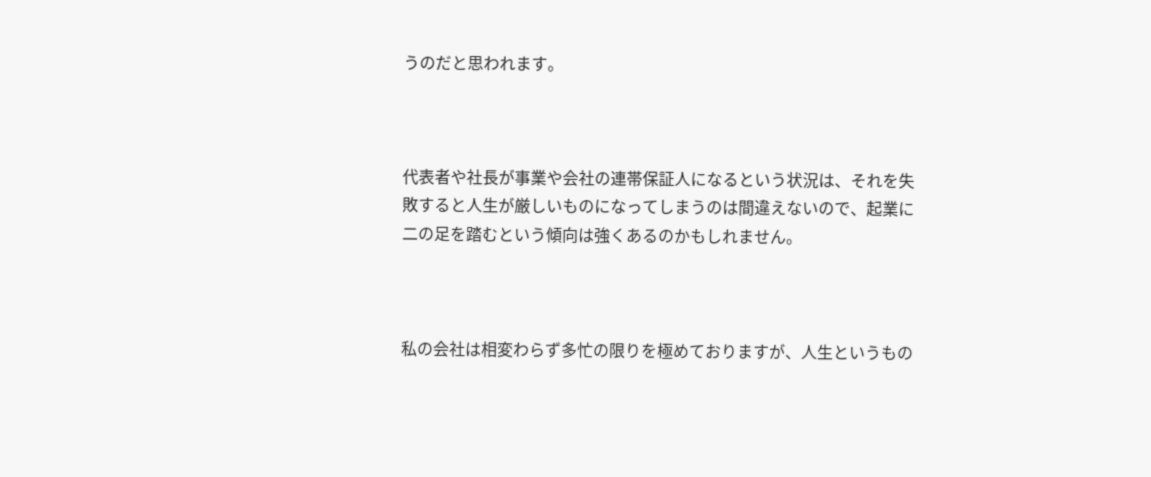うのだと思われます。



代表者や社長が事業や会社の連帯保証人になるという状況は、それを失敗すると人生が厳しいものになってしまうのは間違えないので、起業に二の足を踏むという傾向は強くあるのかもしれません。



私の会社は相変わらず多忙の限りを極めておりますが、人生というもの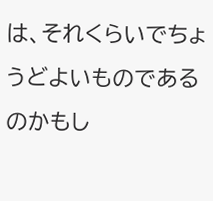は、それくらいでちょうどよいものであるのかもし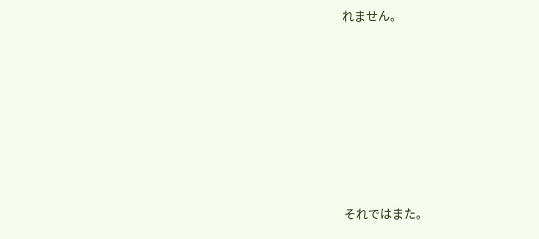れません。







それではまた。